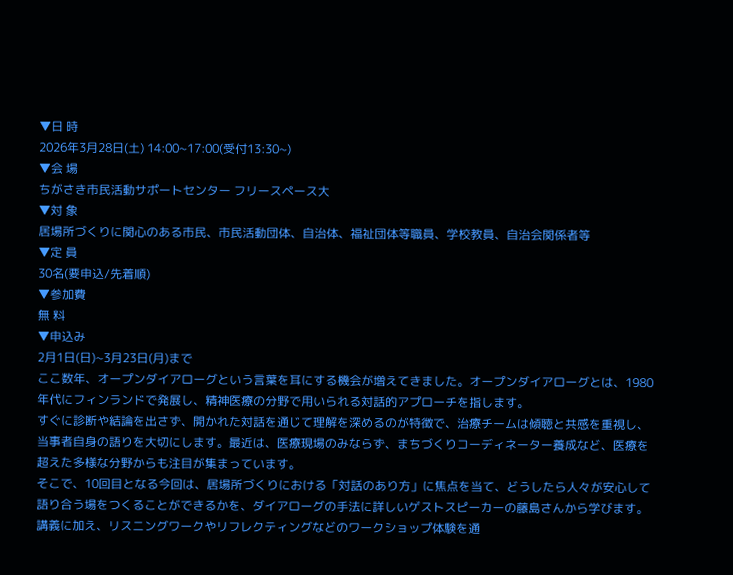▼日 時
2026年3月28日(土) 14:00~17:00(受付13:30~)
▼会 場
ちがさき市民活動サポートセンター フリースペース大
▼対 象
居場所づくりに関心のある市民、市民活動団体、自治体、福祉団体等職員、学校教員、自治会関係者等
▼定 員
30名(要申込/先着順)
▼参加費
無 料
▼申込み
2月1日(日)~3月23日(月)まで
ここ数年、オープンダイアローグという言葉を耳にする機会が増えてきました。オープンダイアローグとは、1980年代にフィンランドで発展し、精神医療の分野で用いられる対話的アプローチを指します。
すぐに診断や結論を出さず、開かれた対話を通じて理解を深めるのが特徴で、治療チームは傾聴と共感を重視し、当事者自身の語りを大切にします。最近は、医療現場のみならず、まちづくりコーディネーター養成など、医療を超えた多様な分野からも注目が集まっています。
そこで、10回目となる今回は、居場所づくりにおける「対話のあり方」に焦点を当て、どうしたら人々が安心して語り合う場をつくることができるかを、ダイアローグの手法に詳しいゲストスピーカーの藤島さんから学びます。講義に加え、リスニングワークやリフレクティングなどのワークショップ体験を通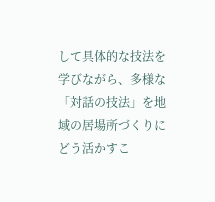して具体的な技法を学びながら、多様な「対話の技法」を地域の居場所づくりにどう活かすこ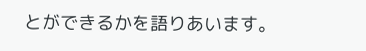とができるかを語りあいます。